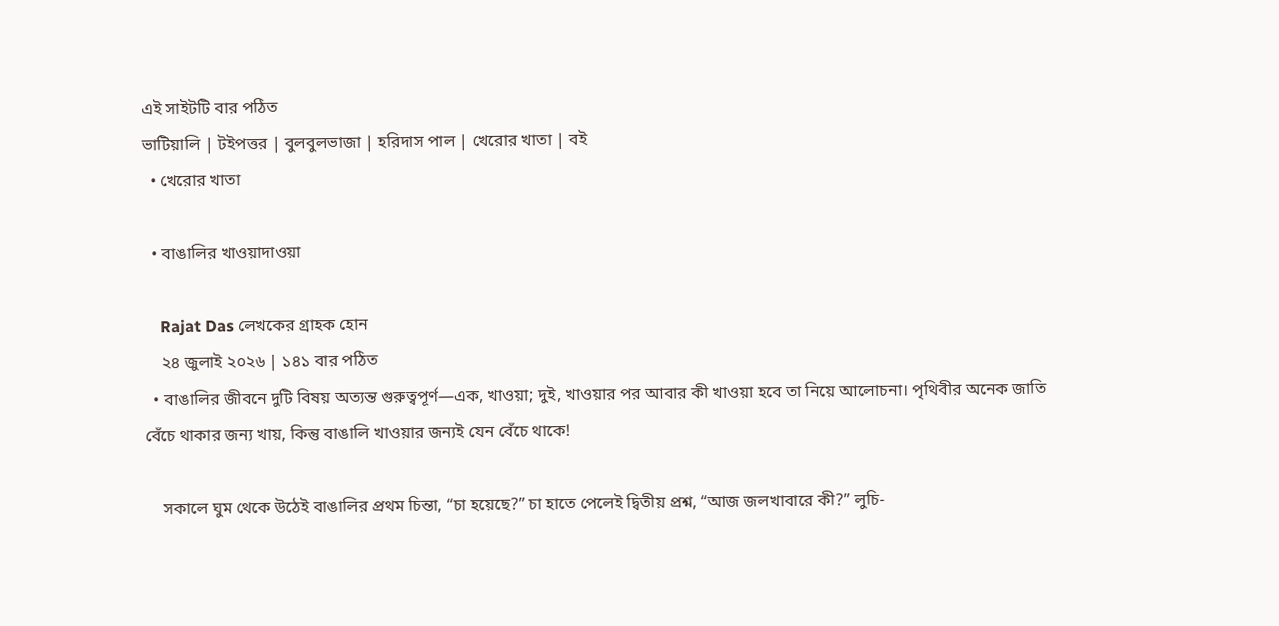এই সাইটটি বার পঠিত
ভাটিয়ালি | টইপত্তর | বুলবুলভাজা | হরিদাস পাল | খেরোর খাতা | বই
  • খেরোর খাতা

  • বাঙালির খাওয়াদাওয়া

    Rajat Das লেখকের গ্রাহক হোন
    ২৪ জুলাই ২০২৬ | ১৪১ বার পঠিত
  • বাঙালির জীবনে দুটি বিষয় অত্যন্ত গুরুত্বপূর্ণ—এক, খাওয়া; দুই, খাওয়ার পর আবার কী খাওয়া হবে তা নিয়ে আলোচনা। পৃথিবীর অনেক জাতি বেঁচে থাকার জন্য খায়, কিন্তু বাঙালি খাওয়ার জন্যই যেন বেঁচে থাকে!

    সকালে ঘুম থেকে উঠেই বাঙালির প্রথম চিন্তা, “চা হয়েছে?” চা হাতে পেলেই দ্বিতীয় প্রশ্ন, “আজ জলখাবারে কী?” লুচি-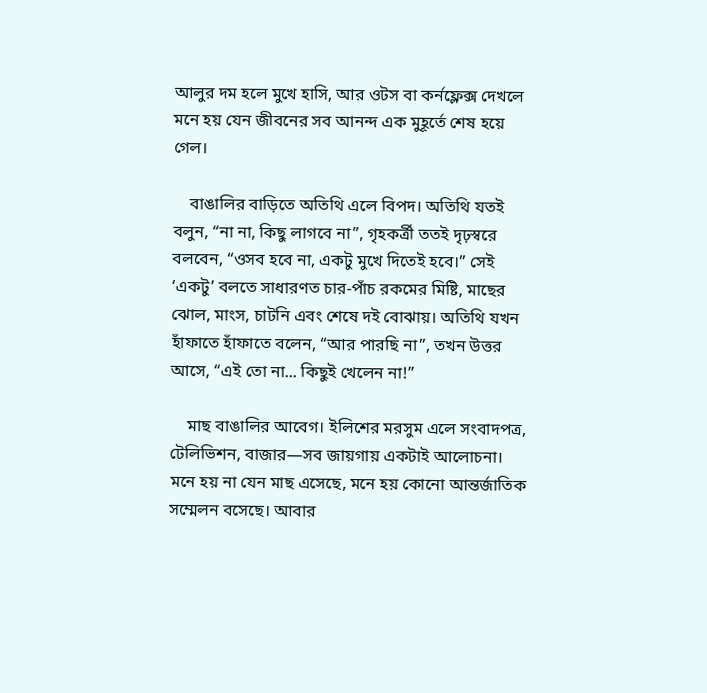আলুর দম হলে মুখে হাসি, আর ওটস বা কর্নফ্লেক্স দেখলে মনে হয় যেন জীবনের সব আনন্দ এক মুহূর্তে শেষ হয়ে গেল।

    বাঙালির বাড়িতে অতিথি এলে বিপদ। অতিথি যতই বলুন, “না না, কিছু লাগবে না”, গৃহকর্ত্রী ততই দৃঢ়স্বরে বলবেন, “ওসব হবে না, একটু মুখে দিতেই হবে।” সেই ‘একটু’ বলতে সাধারণত চার-পাঁচ রকমের মিষ্টি, মাছের ঝোল, মাংস, চাটনি এবং শেষে দই বোঝায়। অতিথি যখন হাঁফাতে হাঁফাতে বলেন, “আর পারছি না”, তখন উত্তর আসে, “এই তো না... কিছুই খেলেন না!”

    মাছ বাঙালির আবেগ। ইলিশের মরসুম এলে সংবাদপত্র, টেলিভিশন, বাজার—সব জায়গায় একটাই আলোচনা। মনে হয় না যেন মাছ এসেছে, মনে হয় কোনো আন্তর্জাতিক সম্মেলন বসেছে। আবার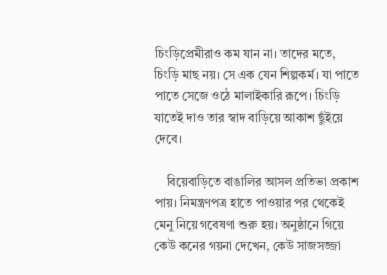চিংড়িপ্রেমীরাও কম যান না। তাদের মতে, চিংড়ি মাছ নয়। সে এক যেন শিল্পকর্ম। যা পাতে পাতে সেজে ওঠে মালাইকারি রূপে। চিংড়ি যাতেই দাও তার স্বাদ বাড়িয়ে আকাশ ছুঁইয়ে দেবে।

    বিয়েবাড়িতে বাঙালির আসল প্রতিভা প্রকাশ পায়। নিমন্ত্রণপত্র হাতে পাওয়ার পর থেকেই মেনু নিয়ে গবেষণা শুরু হয়। অনুষ্ঠানে গিয়ে কেউ কনের গয়না দেখেন, কেউ সাজসজ্জা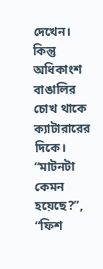দেখেন। কিন্তু অধিকাংশ বাঙালির চোখ থাকে ক্যাটারারের দিকে। “মাটনটা কেমন হয়েছে?”, “ফিশ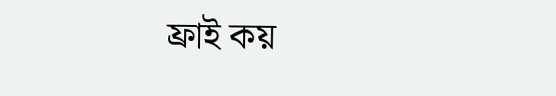ফ্রাই কয়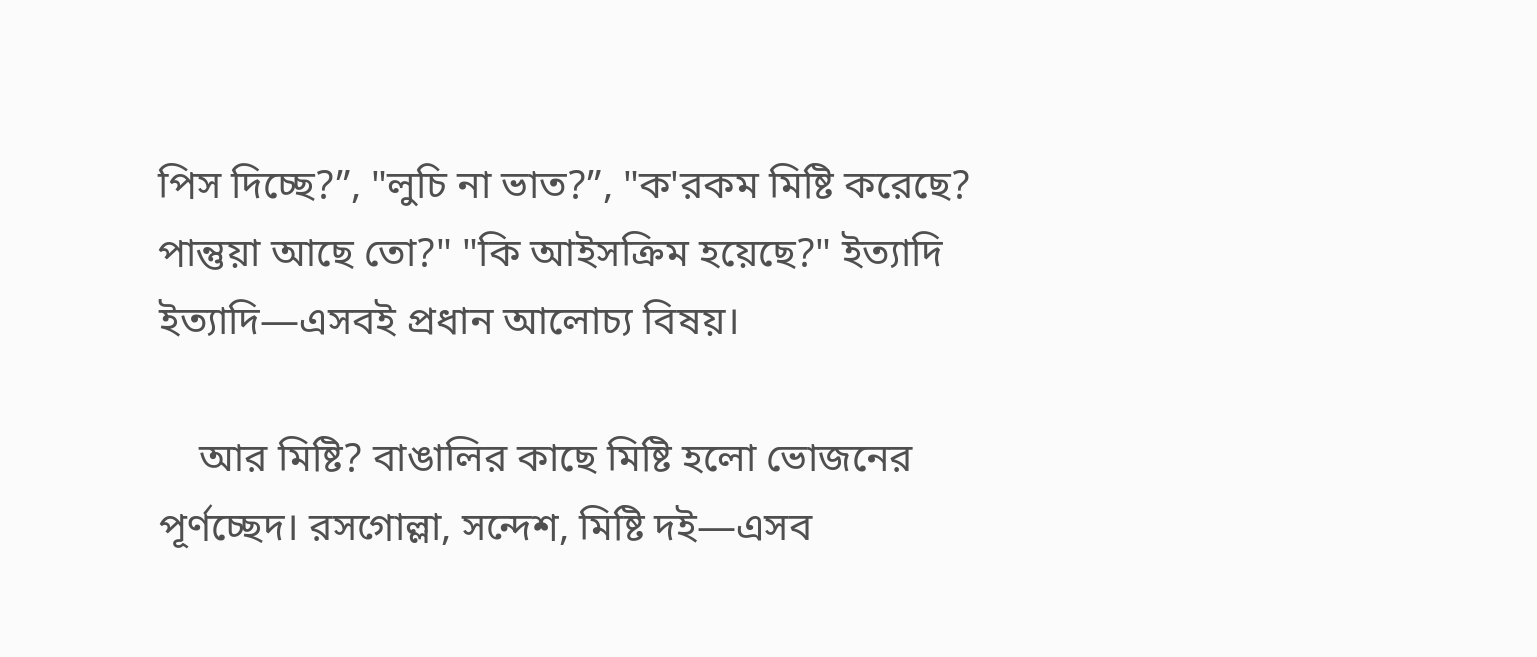পিস দিচ্ছে?”, "লুচি না ভাত?”, "ক'রকম মিষ্টি করেছে? পান্তুয়া আছে তো?" "কি আইসক্রিম হয়েছে?" ইত্যাদি ইত্যাদি—এসবই প্রধান আলোচ্য বিষয়।

    আর মিষ্টি? বাঙালির কাছে মিষ্টি হলো ভোজনের পূর্ণচ্ছেদ। রসগোল্লা, সন্দেশ, মিষ্টি দই—এসব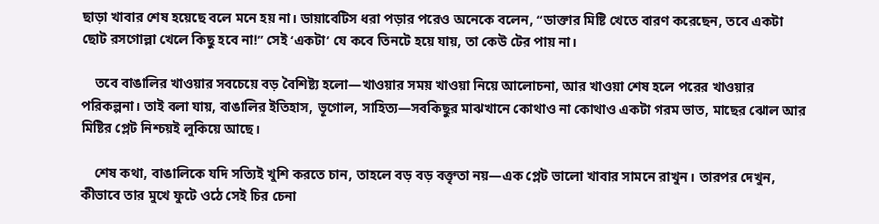ছাড়া খাবার শেষ হয়েছে বলে মনে হয় না। ডায়াবেটিস ধরা পড়ার পরেও অনেকে বলেন, “ডাক্তার মিষ্টি খেতে বারণ করেছেন, তবে একটা ছোট রসগোল্লা খেলে কিছু হবে না!” সেই ‘একটা’ যে কবে তিনটে হয়ে যায়, তা কেউ টের পায় না।

    তবে বাঙালির খাওয়ার সবচেয়ে বড় বৈশিষ্ট্য হলো—খাওয়ার সময় খাওয়া নিয়ে আলোচনা, আর খাওয়া শেষ হলে পরের খাওয়ার পরিকল্পনা। তাই বলা যায়, বাঙালির ইতিহাস, ভূগোল, সাহিত্য—সবকিছুর মাঝখানে কোথাও না কোথাও একটা গরম ভাত, মাছের ঝোল আর মিষ্টির প্লেট নিশ্চয়ই লুকিয়ে আছে।

    শেষ কথা, বাঙালিকে যদি সত্যিই খুশি করতে চান, তাহলে বড় বড় বক্তৃতা নয়—এক প্লেট ভালো খাবার সামনে রাখুন। তারপর দেখুন, কীভাবে তার মুখে ফুটে ওঠে সেই চির চেনা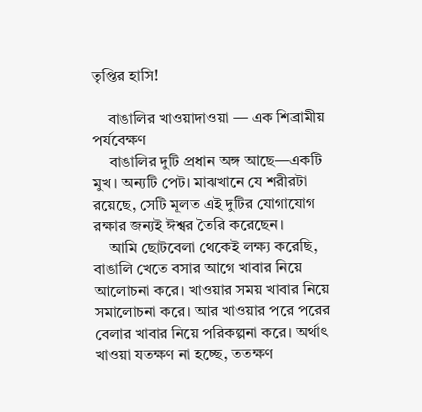তৃপ্তির হাসি!

    বাঙালির খাওয়াদাওয়া — এক শিব্রামীয় পর্যবেক্ষণ
    বাঙালির দুটি প্রধান অঙ্গ আছে—একটি মুখ। অন্যটি পেট। মাঝখানে যে শরীরটা রয়েছে, সেটি মূলত এই দুটির যোগাযোগ রক্ষার জন্যই ঈশ্বর তৈরি করেছেন।
    আমি ছোটবেলা থেকেই লক্ষ্য করেছি, বাঙালি খেতে বসার আগে খাবার নিয়ে আলোচনা করে। খাওয়ার সময় খাবার নিয়ে সমালোচনা করে। আর খাওয়ার পরে পরের বেলার খাবার নিয়ে পরিকল্পনা করে। অর্থাৎ খাওয়া যতক্ষণ না হচ্ছে, ততক্ষণ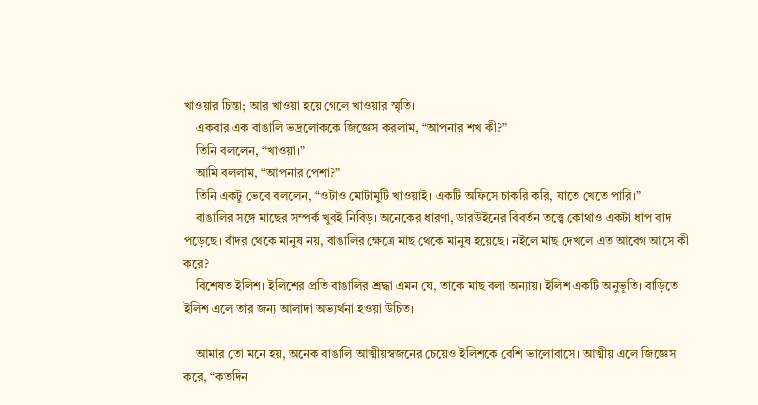খাওয়ার চিন্তা; আর খাওয়া হয়ে গেলে খাওয়ার স্মৃতি।
    একবার এক বাঙালি ভদ্রলোককে জিজ্ঞেস করলাম, “আপনার শখ কী?”
    তিনি বললেন, “খাওয়া।”
    আমি বললাম, “আপনার পেশা?”
    তিনি একটু ভেবে বললেন, “ওটাও মোটামুটি খাওয়াই। একটি অফিসে চাকরি করি, যাতে খেতে পারি।”
    বাঙালির সঙ্গে মাছের সম্পর্ক খুবই নিবিড়। অনেকের ধারণা, ডারউইনের বিবর্তন তত্ত্বে কোথাও একটা ধাপ বাদ পড়েছে। বাঁদর থেকে মানুষ নয়, বাঙালির ক্ষেত্রে মাছ থেকে মানুষ হয়েছে। নইলে মাছ দেখলে এত আবেগ আসে কী করে?
    বিশেষত ইলিশ। ইলিশের প্রতি বাঙালির শ্রদ্ধা এমন যে, তাকে মাছ বলা অন্যায়। ইলিশ একটি অনুভূতি। বাড়িতে ইলিশ এলে তার জন্য আলাদা অভ্যর্থনা হওয়া উচিত।

    আমার তো মনে হয়, অনেক বাঙালি আত্মীয়স্বজনের চেয়েও ইলিশকে বেশি ভালোবাসে। আত্মীয় এলে জিজ্ঞেস করে, “কতদিন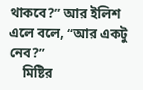থাকবে?” আর ইলিশ এলে বলে, “আর একটু নেব?”
    মিষ্টির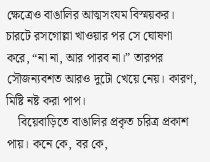ক্ষেত্রেও বাঙালির আত্মসংযম বিস্ময়কর। চারটে রসগোল্লা খাওয়ার পর সে ঘোষণা করে, “না না, আর পারব না।” তারপর সৌজন্যবশত আরও দুটো খেয়ে নেয়। কারণ, মিষ্টি নষ্ট করা পাপ।
    বিয়েবাড়িতে বাঙালির প্রকৃত চরিত্র প্রকাশ পায়। কনে কে, বর কে,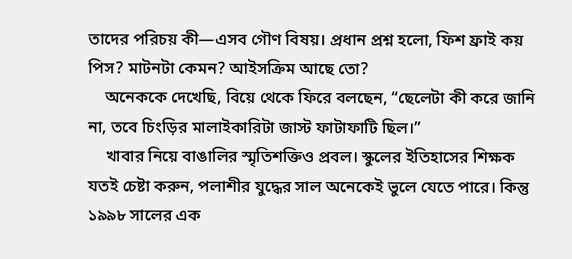তাদের পরিচয় কী—এসব গৌণ বিষয়। প্রধান প্রশ্ন হলো, ফিশ ফ্রাই কয় পিস? মাটনটা কেমন? আইসক্রিম আছে তো?
    অনেককে দেখেছি, বিয়ে থেকে ফিরে বলছেন, “ছেলেটা কী করে জানি না, তবে চিংড়ির মালাইকারিটা জাস্ট ফাটাফাটি ছিল।”
    খাবার নিয়ে বাঙালির স্মৃতিশক্তিও প্রবল। স্কুলের ইতিহাসের শিক্ষক যতই চেষ্টা করুন, পলাশীর যুদ্ধের সাল অনেকেই ভুলে যেতে পারে। কিন্তু ১৯৯৮ সালের এক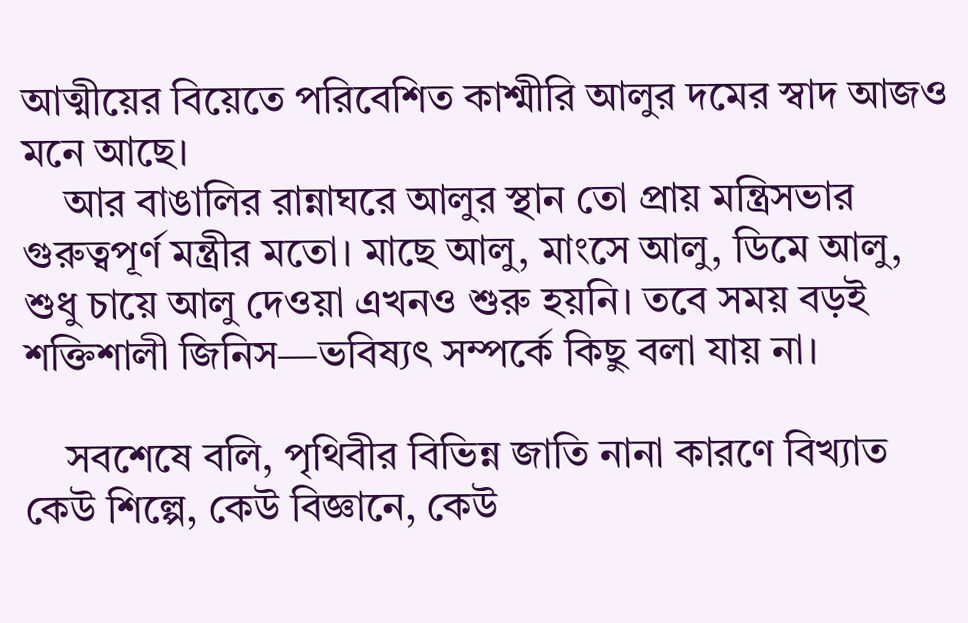আত্মীয়ের বিয়েতে পরিবেশিত কাশ্মীরি আলুর দমের স্বাদ আজও মনে আছে।
    আর বাঙালির রান্নাঘরে আলুর স্থান তো প্রায় মন্ত্রিসভার গুরুত্বপূর্ণ মন্ত্রীর মতো। মাছে আলু, মাংসে আলু, ডিমে আলু, শুধু চায়ে আলু দেওয়া এখনও শুরু হয়নি। তবে সময় বড়ই শক্তিশালী জিনিস—ভবিষ্যৎ সম্পর্কে কিছু বলা যায় না।

    সবশেষে বলি, পৃথিবীর বিভিন্ন জাতি নানা কারণে বিখ্যাত কেউ শিল্পে, কেউ বিজ্ঞানে, কেউ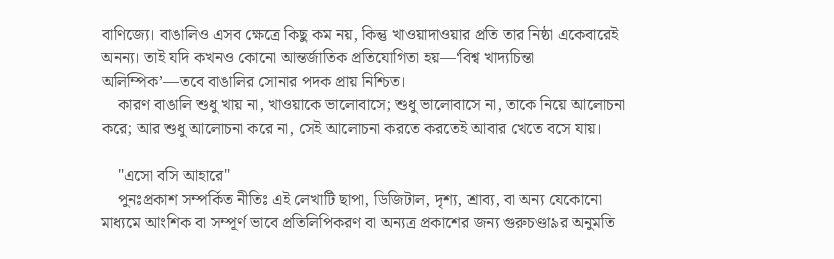বাণিজ্যে। বাঙালিও এসব ক্ষেত্রে কিছু কম নয়, কিন্তু খাওয়াদাওয়ার প্রতি তার নিষ্ঠা একেবারেই অনন্য। তাই যদি কখনও কোনো আন্তর্জাতিক প্রতিযোগিতা হয়—‘বিশ্ব খাদ্যচিন্তা অলিম্পিক’—তবে বাঙালির সোনার পদক প্রায় নিশ্চিত।
    কারণ বাঙালি শুধু খায় না, খাওয়াকে ভালোবাসে; শুধু ভালোবাসে না, তাকে নিয়ে আলোচনা করে; আর শুধু আলোচনা করে না, সেই আলোচনা করতে করতেই আবার খেতে বসে যায়।

    "এসো বসি আহারে"
    পুনঃপ্রকাশ সম্পর্কিত নীতিঃ এই লেখাটি ছাপা, ডিজিটাল, দৃশ্য, শ্রাব্য, বা অন্য যেকোনো মাধ্যমে আংশিক বা সম্পূর্ণ ভাবে প্রতিলিপিকরণ বা অন্যত্র প্রকাশের জন্য গুরুচণ্ডা৯র অনুমতি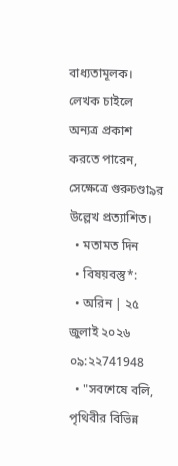বাধ্যতামূলক। লেখক চাইলে অন্যত্র প্রকাশ করতে পারেন, সেক্ষেত্রে গুরুচণ্ডা৯র উল্লেখ প্রত্যাশিত।
  • মতামত দিন
  • বিষয়বস্তু*:
  • অরিন | ২৫ জুলাই ২০২৬ ০৯:২২741948
  • "সবশেষে বলি, পৃথিবীর বিভিন্ন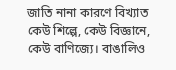জাতি নানা কারণে বিখ্যাত কেউ শিল্পে, কেউ বিজ্ঞানে, কেউ বাণিজ্যে। বাঙালিও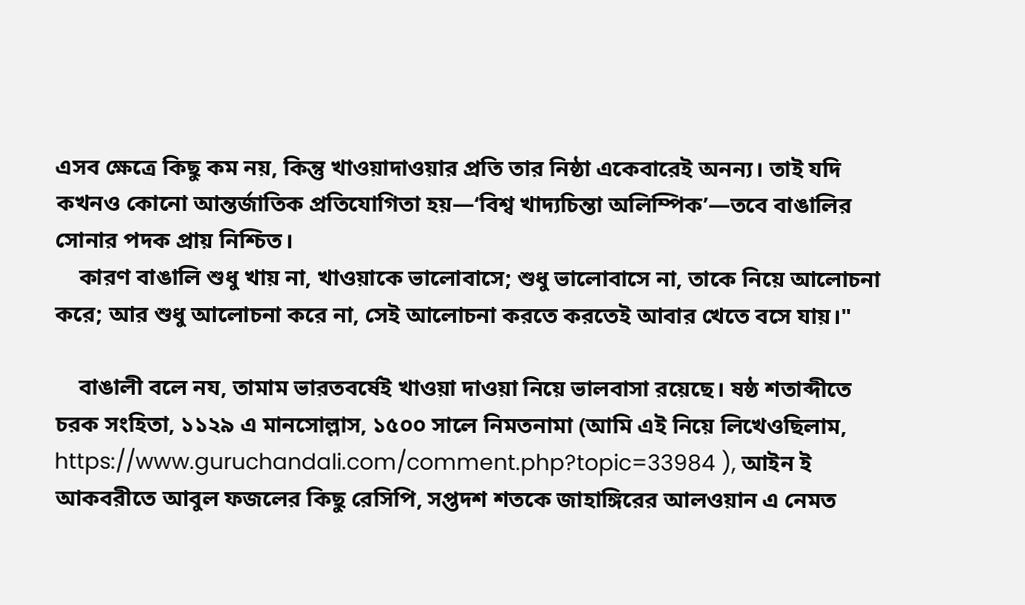এসব ক্ষেত্রে কিছু কম নয়, কিন্তু খাওয়াদাওয়ার প্রতি তার নিষ্ঠা একেবারেই অনন্য। তাই যদি কখনও কোনো আন্তর্জাতিক প্রতিযোগিতা হয়—‘বিশ্ব খাদ্যচিন্তা অলিম্পিক’—তবে বাঙালির সোনার পদক প্রায় নিশ্চিত।
    কারণ বাঙালি শুধু খায় না, খাওয়াকে ভালোবাসে; শুধু ভালোবাসে না, তাকে নিয়ে আলোচনা করে; আর শুধু আলোচনা করে না, সেই আলোচনা করতে করতেই আবার খেতে বসে যায়।"

    বাঙালী বলে নয, তামাম ভারতবর্ষেই খাওয়া দাওয়া নিয়ে ভালবাসা রয়েছে। ষষ্ঠ শতাব্দীতে চরক সংহিতা, ১১২৯ এ মানসোল্লাস, ১৫০০ সালে নিমতনামা (আমি এই নিয়ে লিখেওছিলাম, https://www.guruchandali.com/comment.php?topic=33984 ), আইন ই আকবরীতে আবুল ফজলের কিছু রেসিপি, সপ্তদশ শতকে জাহাঙ্গিরের আলওয়ান এ নেমত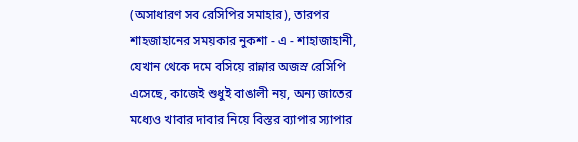(অসাধারণ সব রেসিপির সমাহার), তারপর শাহজাহানের সময়কার নুকশা - এ - শাহাজাহানী, যেখান থেকে দমে বসিয়ে রান্নার অজস্র রেসিপি এসেছে, কাজেই শুধুই বাঙালী নয়, অন্য জাতের মধ্যেও খাবার দাবার নিয়ে বিস্তর ব্যাপার স্যাপার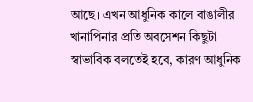আছে। এখন আধুনিক কালে বাঙালীর খানাপিনার প্রতি অবসেশন কিছুটা স্বাভাবিক বলতেই হবে, কারণ আধুনিক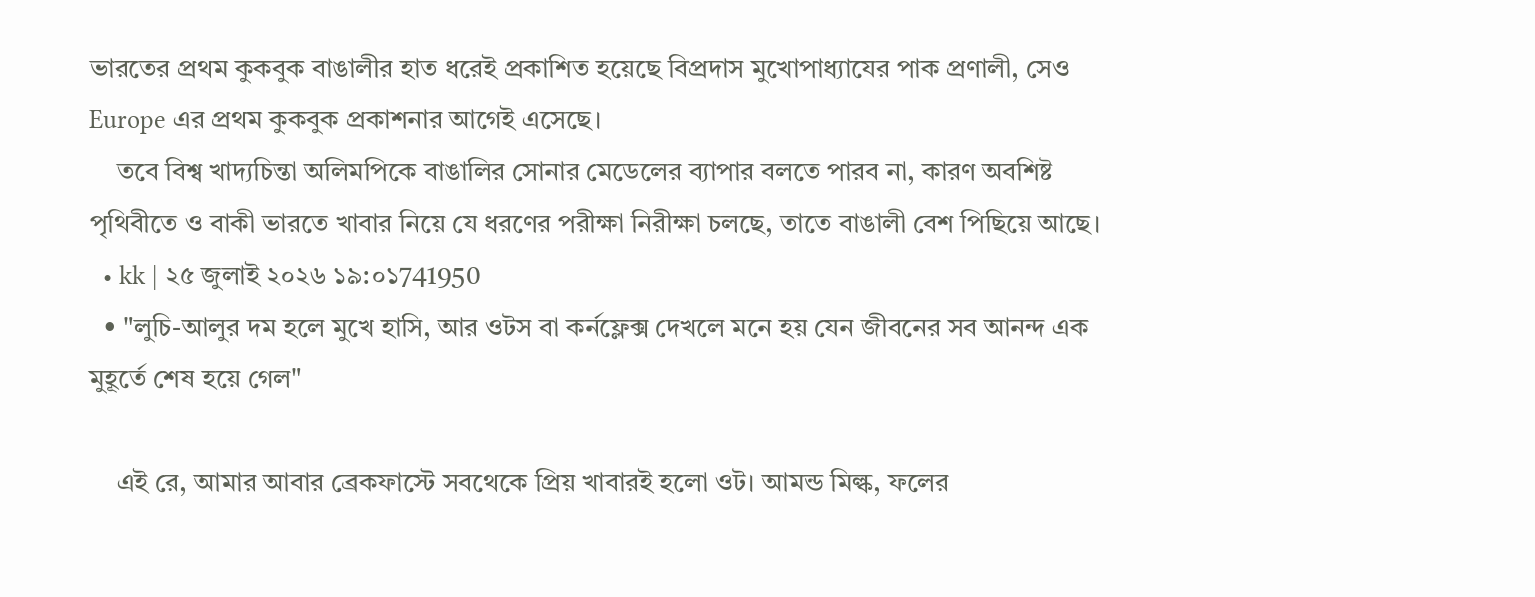ভারতের প্রথম কুকবুক বাঙালীর হাত ধরেই প্রকাশিত হয়েছে বিপ্রদাস মুখোপাধ্যাযের পাক প্রণালী, সেও Europe এর প্রথম কুকবুক প্রকাশনার আগেই এসেছে।
    তবে বিশ্ব খাদ্যচিন্তা অলিমপিকে বাঙালির সোনার মেডেলের ব্যাপার বলতে পারব না, কারণ অবশিষ্ট পৃথিবীতে ও বাকী ভারতে খাবার নিয়ে যে ধরণের পরীক্ষা নিরীক্ষা চলছে, তাতে বাঙালী বেশ পিছিয়ে আছে।
  • kk | ২৫ জুলাই ২০২৬ ১৯:০১741950
  • "লুচি-আলুর দম হলে মুখে হাসি, আর ওটস বা কর্নফ্লেক্স দেখলে মনে হয় যেন জীবনের সব আনন্দ এক মুহূর্তে শেষ হয়ে গেল"

    এই রে, আমার আবার ব্রেকফাস্টে সবথেকে প্রিয় খাবারই হলো ওট। আমন্ড মিল্ক, ফলের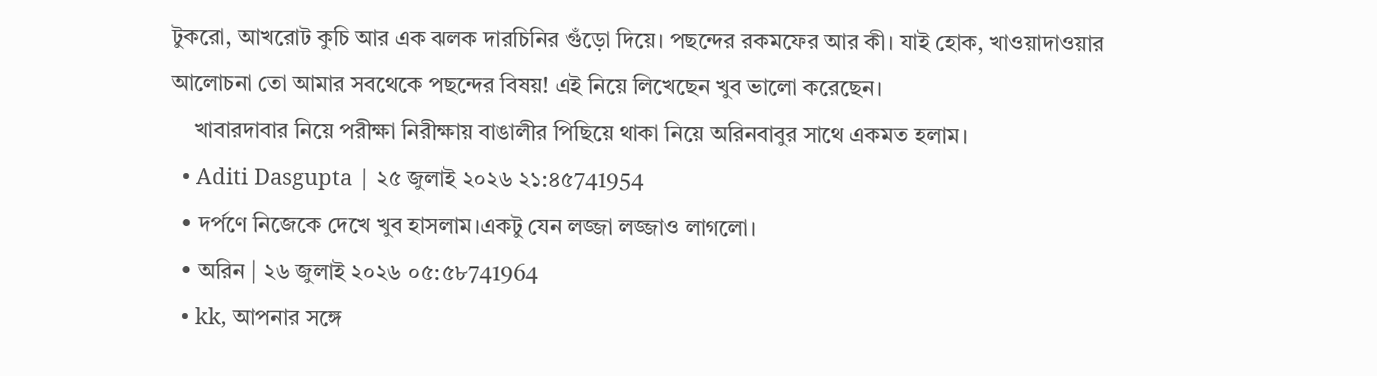টুকরো, আখরোট কুচি আর এক ঝলক দারচিনির গুঁড়ো দিয়ে। পছন্দের রকমফের আর কী। যাই হোক, খাওয়াদাওয়ার আলোচনা তো আমার সবথেকে পছন্দের বিষয়! এই নিয়ে লিখেছেন খুব ভালো করেছেন।
    খাবারদাবার নিয়ে পরীক্ষা নিরীক্ষায় বাঙালীর পিছিয়ে থাকা নিয়ে অরিনবাবুর সাথে একমত হলাম।
  • Aditi Dasgupta | ২৫ জুলাই ২০২৬ ২১:৪৫741954
  • দর্পণে নিজেকে দেখে খুব হাসলাম।একটু যেন লজ্জা লজ্জাও লাগলো।
  • অরিন | ২৬ জুলাই ২০২৬ ০৫:৫৮741964
  • kk, আপনার সঙ্গে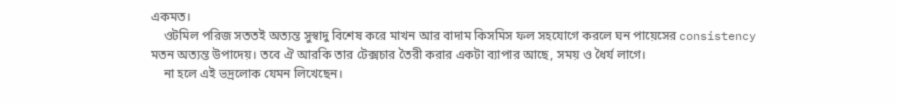একমত।
    ওটমিল পরিজ সততই অত‍্যন্ত সুস্বাদু বিশেষ করে মাখন আর বাদাম কিসমিস ফল সহযোগে করলে ঘন পায়েসের consistency মতন অত‍্যন্ত উপাদেয়। তবে ঐ আরকি তার টেক্সচার তৈরী করার একটা ব‍্যাপার আছে, সময় ও ধৈর্য লাগে।
    না হলে এই ভদ্রলোক যেমন লিখেছেন।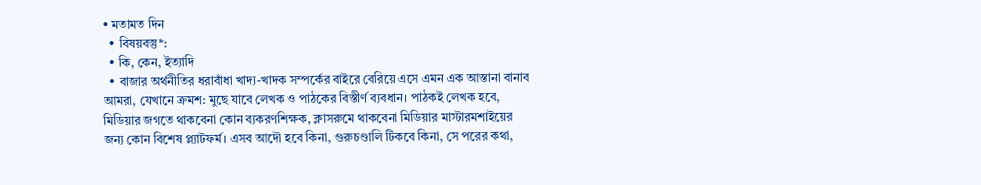• মতামত দিন
  • বিষয়বস্তু*:
  • কি, কেন, ইত্যাদি
  • বাজার অর্থনীতির ধরাবাঁধা খাদ্য-খাদক সম্পর্কের বাইরে বেরিয়ে এসে এমন এক আস্তানা বানাব আমরা, যেখানে ক্রমশ: মুছে যাবে লেখক ও পাঠকের বিস্তীর্ণ ব্যবধান। পাঠকই লেখক হবে, মিডিয়ার জগতে থাকবেনা কোন ব্যকরণশিক্ষক, ক্লাসরুমে থাকবেনা মিডিয়ার মাস্টারমশাইয়ের জন্য কোন বিশেষ প্ল্যাটফর্ম। এসব আদৌ হবে কিনা, গুরুচণ্ডালি টিকবে কিনা, সে পরের কথা,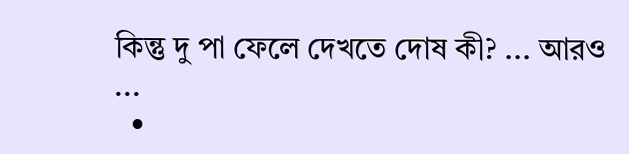কিন্তু দু পা ফেলে দেখতে দোষ কী? ... আরও ...
  •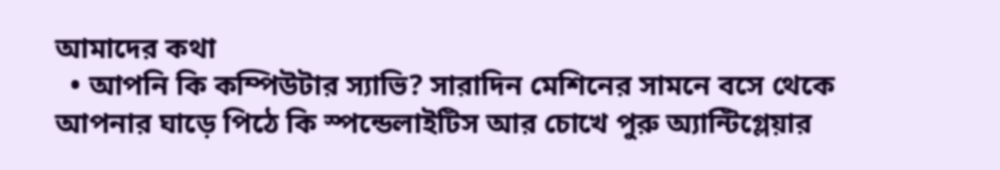আমাদের কথা
  • আপনি কি কম্পিউটার স্যাভি? সারাদিন মেশিনের সামনে বসে থেকে আপনার ঘাড়ে পিঠে কি স্পন্ডেলাইটিস আর চোখে পুরু অ্যান্টিগ্লেয়ার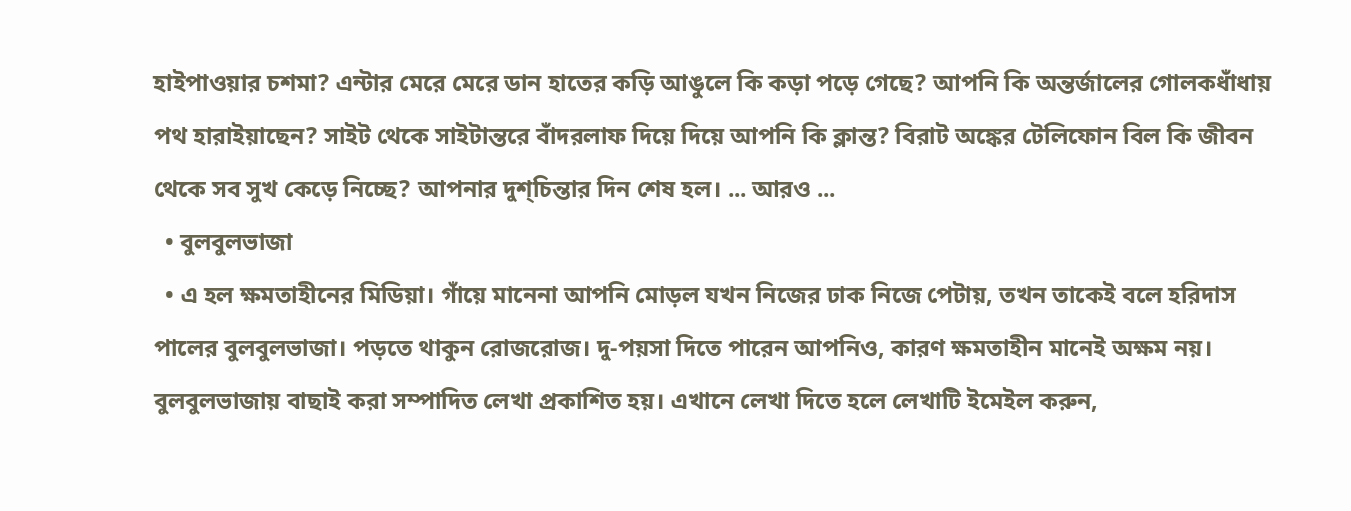হাইপাওয়ার চশমা? এন্টার মেরে মেরে ডান হাতের কড়ি আঙুলে কি কড়া পড়ে গেছে? আপনি কি অন্তর্জালের গোলকধাঁধায় পথ হারাইয়াছেন? সাইট থেকে সাইটান্তরে বাঁদরলাফ দিয়ে দিয়ে আপনি কি ক্লান্ত? বিরাট অঙ্কের টেলিফোন বিল কি জীবন থেকে সব সুখ কেড়ে নিচ্ছে? আপনার দুশ্‌চিন্তার দিন শেষ হল। ... আরও ...
  • বুলবুলভাজা
  • এ হল ক্ষমতাহীনের মিডিয়া। গাঁয়ে মানেনা আপনি মোড়ল যখন নিজের ঢাক নিজে পেটায়, তখন তাকেই বলে হরিদাস পালের বুলবুলভাজা। পড়তে থাকুন রোজরোজ। দু-পয়সা দিতে পারেন আপনিও, কারণ ক্ষমতাহীন মানেই অক্ষম নয়। বুলবুলভাজায় বাছাই করা সম্পাদিত লেখা প্রকাশিত হয়। এখানে লেখা দিতে হলে লেখাটি ইমেইল করুন,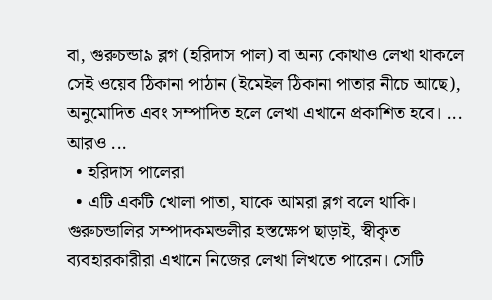বা, গুরুচন্ডা৯ ব্লগ (হরিদাস পাল) বা অন্য কোথাও লেখা থাকলে সেই ওয়েব ঠিকানা পাঠান (ইমেইল ঠিকানা পাতার নীচে আছে), অনুমোদিত এবং সম্পাদিত হলে লেখা এখানে প্রকাশিত হবে। ... আরও ...
  • হরিদাস পালেরা
  • এটি একটি খোলা পাতা, যাকে আমরা ব্লগ বলে থাকি। গুরুচন্ডালির সম্পাদকমন্ডলীর হস্তক্ষেপ ছাড়াই, স্বীকৃত ব্যবহারকারীরা এখানে নিজের লেখা লিখতে পারেন। সেটি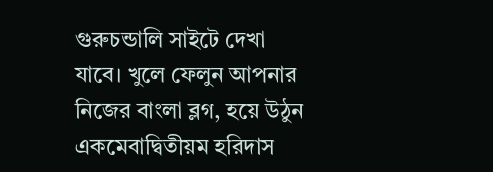গুরুচন্ডালি সাইটে দেখা যাবে। খুলে ফেলুন আপনার নিজের বাংলা ব্লগ, হয়ে উঠুন একমেবাদ্বিতীয়ম হরিদাস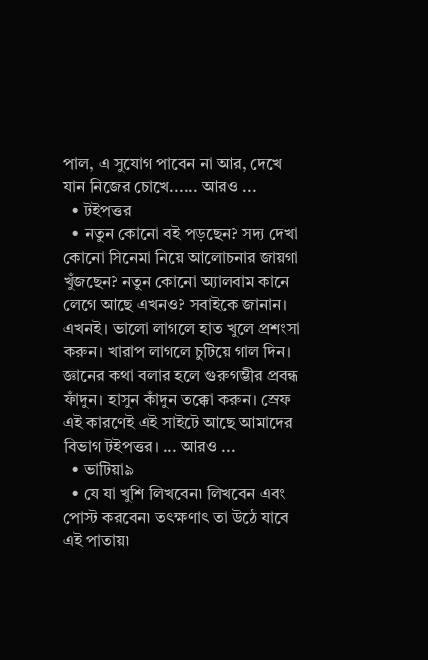পাল, এ সুযোগ পাবেন না আর, দেখে যান নিজের চোখে...... আরও ...
  • টইপত্তর
  • নতুন কোনো বই পড়ছেন? সদ্য দেখা কোনো সিনেমা নিয়ে আলোচনার জায়গা খুঁজছেন? নতুন কোনো অ্যালবাম কানে লেগে আছে এখনও? সবাইকে জানান। এখনই। ভালো লাগলে হাত খুলে প্রশংসা করুন। খারাপ লাগলে চুটিয়ে গাল দিন। জ্ঞানের কথা বলার হলে গুরুগম্ভীর প্রবন্ধ ফাঁদুন। হাসুন কাঁদুন তক্কো করুন। স্রেফ এই কারণেই এই সাইটে আছে আমাদের বিভাগ টইপত্তর। ... আরও ...
  • ভাটিয়া৯
  • যে যা খুশি লিখবেন৷ লিখবেন এবং পোস্ট করবেন৷ তৎক্ষণাৎ তা উঠে যাবে এই পাতায়৷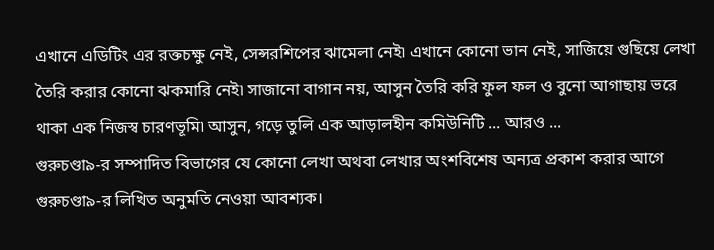এখানে এডিটিং এর রক্তচক্ষু নেই, সেন্সরশিপের ঝামেলা নেই৷ এখানে কোনো ভান নেই, সাজিয়ে গুছিয়ে লেখা তৈরি করার কোনো ঝকমারি নেই৷ সাজানো বাগান নয়, আসুন তৈরি করি ফুল ফল ও বুনো আগাছায় ভরে থাকা এক নিজস্ব চারণভূমি৷ আসুন, গড়ে তুলি এক আড়ালহীন কমিউনিটি ... আরও ...
গুরুচণ্ডা৯-র সম্পাদিত বিভাগের যে কোনো লেখা অথবা লেখার অংশবিশেষ অন্যত্র প্রকাশ করার আগে গুরুচণ্ডা৯-র লিখিত অনুমতি নেওয়া আবশ্যক।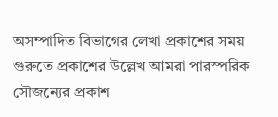অসম্পাদিত বিভাগের লেখা প্রকাশের সময় গুরুতে প্রকাশের উল্লেখ আমরা পারস্পরিক সৌজন্যের প্রকাশ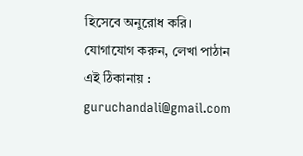হিসেবে অনুরোধ করি। যোগাযোগ করুন, লেখা পাঠান এই ঠিকানায় : guruchandali@gmail.com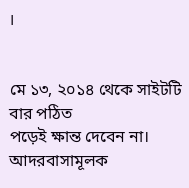।


মে ১৩, ২০১৪ থেকে সাইটটি বার পঠিত
পড়েই ক্ষান্ত দেবেন না। আদরবাসামূলক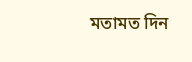মতামত দিন